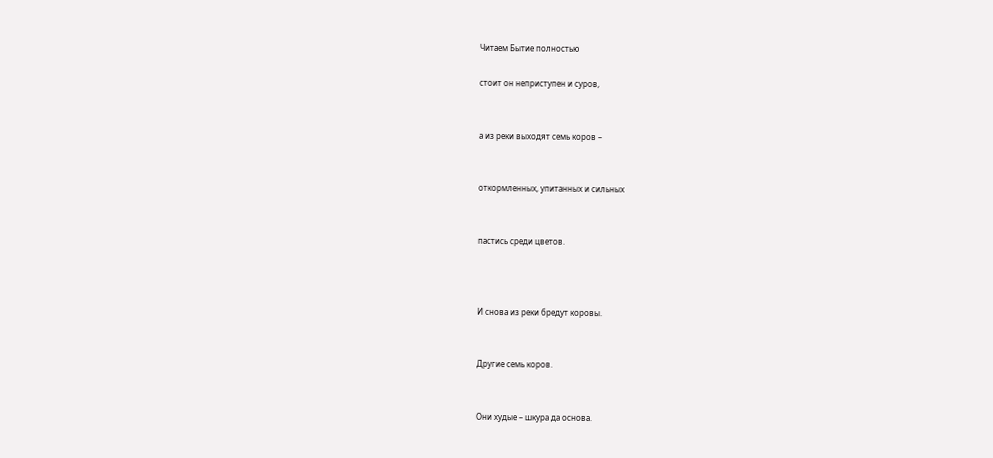Читаем Бытие полностью

стоит он неприступен и суров,


а из реки выходят семь коров –


откормленных, упитанных и сильных


пастись среди цветов.



И снова из реки бредут коровы.


Другие семь коров.


Они худые – шкура да основа.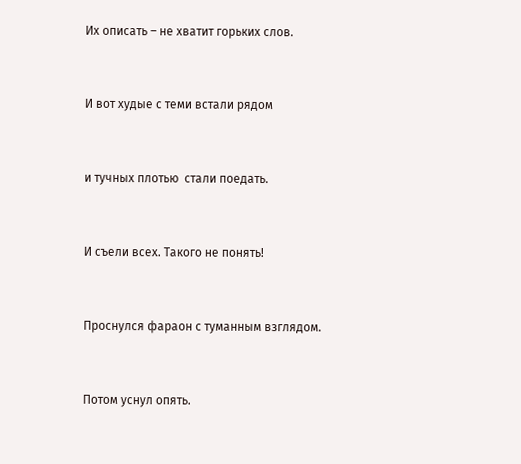Их описать – не хватит горьких слов.


И вот худые с теми встали рядом


и тучных плотью  стали поедать.


И съели всех. Такого не понять!


Проснулся фараон с туманным взглядом.


Потом уснул опять.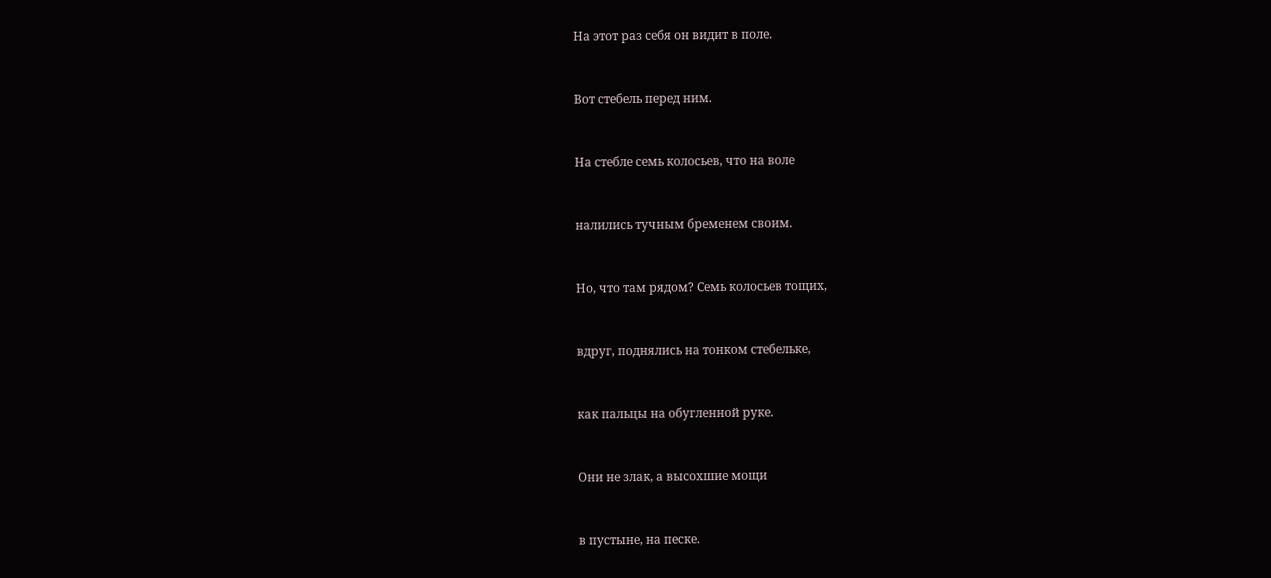На этот раз себя он видит в поле.


Вот стебель перед ним.


На стебле семь колосьев, что на воле


налились тучным бременем своим.


Но, что там рядом? Семь колосьев тощих,


вдруг, поднялись на тонком стебельке,


как пальцы на обугленной руке.


Они не злак, а высохшие мощи


в пустыне, на песке.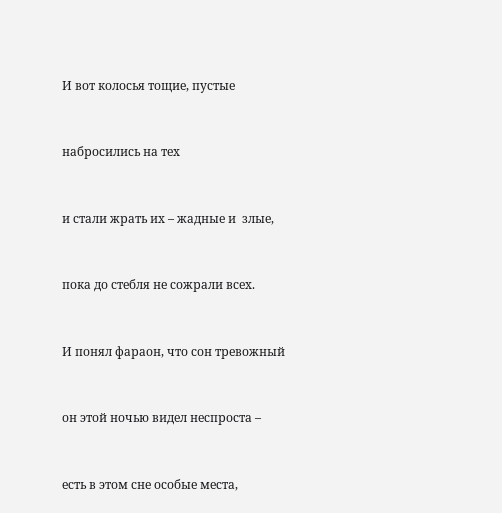И вот колосья тощие, пустые


набросились на тех


и стали жрать их – жадные и  злые,


пока до стебля не сожрали всех.


И понял фараон, что сон тревожный


он этой ночью видел неспроста –


есть в этом сне особые места,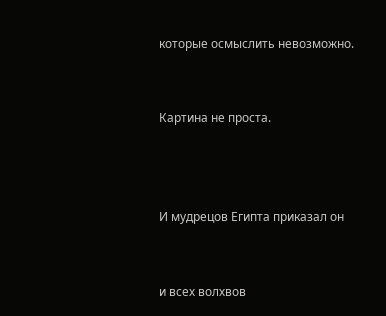которые осмыслить невозможно.


Картина не проста.



И мудрецов Египта приказал он


и всех волхвов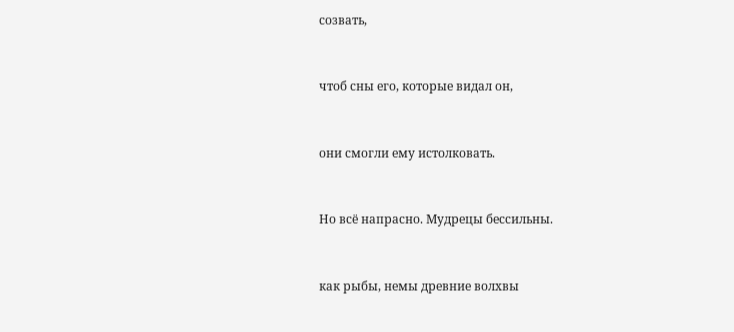созвать,


чтоб сны его, которые видал он,


они смогли ему истолковать.


Но всё напрасно. Мудрецы бессильны.


как рыбы, немы древние волхвы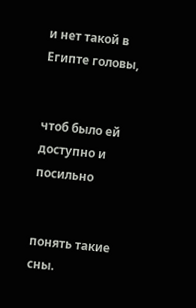и нет такой в Египте головы,


чтоб было ей доступно и посильно


понять такие сны.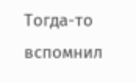Тогда-то вспомнил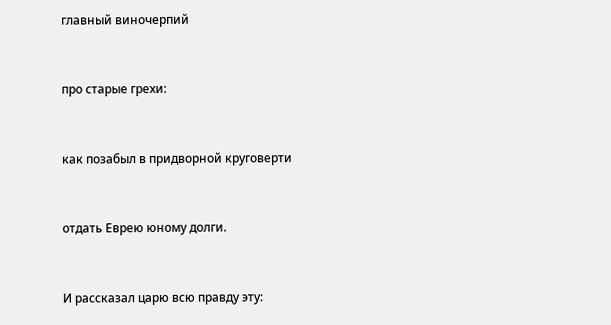главный виночерпий


про старые грехи:


как позабыл в придворной круговерти


отдать Еврею юному долги.


И рассказал царю всю правду эту: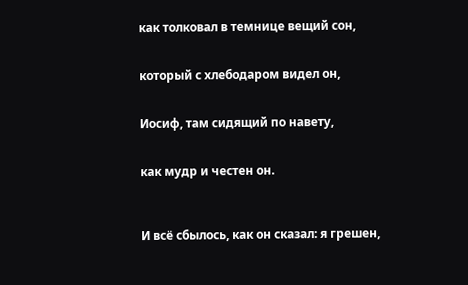как толковал в темнице вещий сон,


который с хлебодаром видел он,


Иосиф, там сидящий по навету,


как мудр и честен он.



И всё сбылось, как он сказал: я грешен,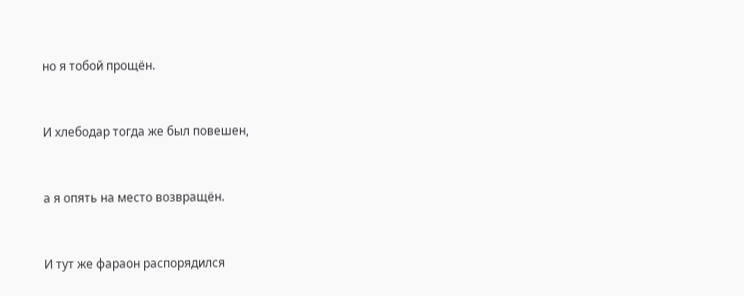но я тобой прощён.


И хлебодар тогда же был повешен,


а я опять на место возвращён.


И тут же фараон распорядился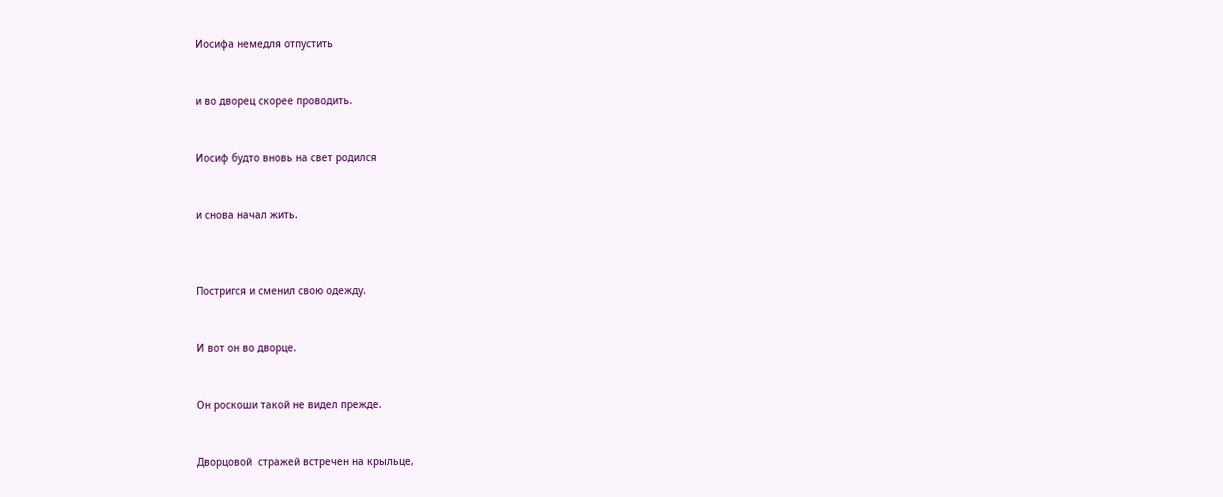Иосифа немедля отпустить


и во дворец скорее проводить.


Иосиф будто вновь на свет родился


и снова начал жить.



Постригся и сменил свою одежду.


И вот он во дворце.


Он роскоши такой не видел прежде.


Дворцовой  стражей встречен на крыльце,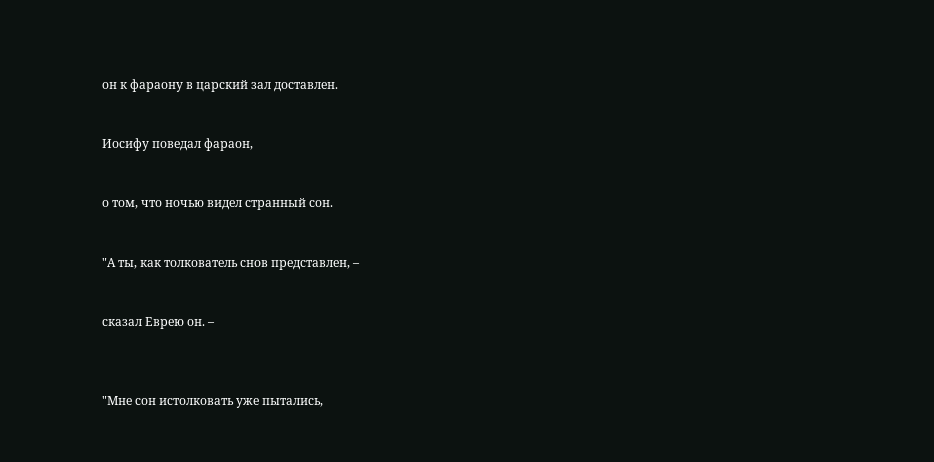он к фараону в царский зал доставлен.


Иосифу поведал фараон,


о том, что ночью видел странный сон.


"А ты, как толкователь снов представлен, –


сказал Еврею он. –



"Мне сон истолковать уже пытались,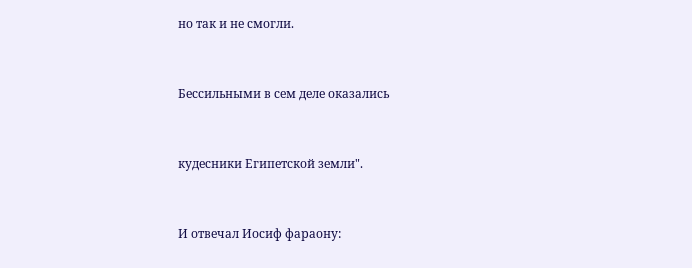но так и не смогли.


Бессильными в сем деле оказались


кудесники Египетской земли".


И отвечал Иосиф фараону: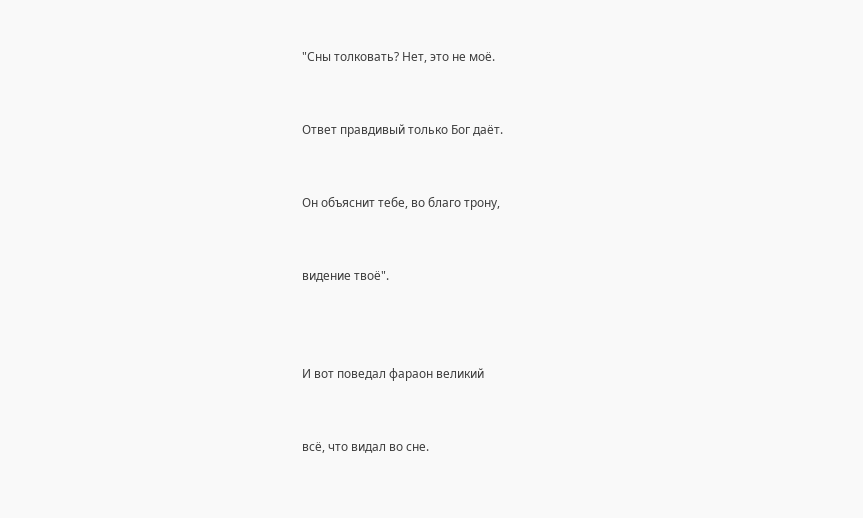"Сны толковать? Нет, это не моё.


Ответ правдивый только Бог даёт.


Он объяснит тебе, во благо трону,


видение твоё".



И вот поведал фараон великий


всё, что видал во сне.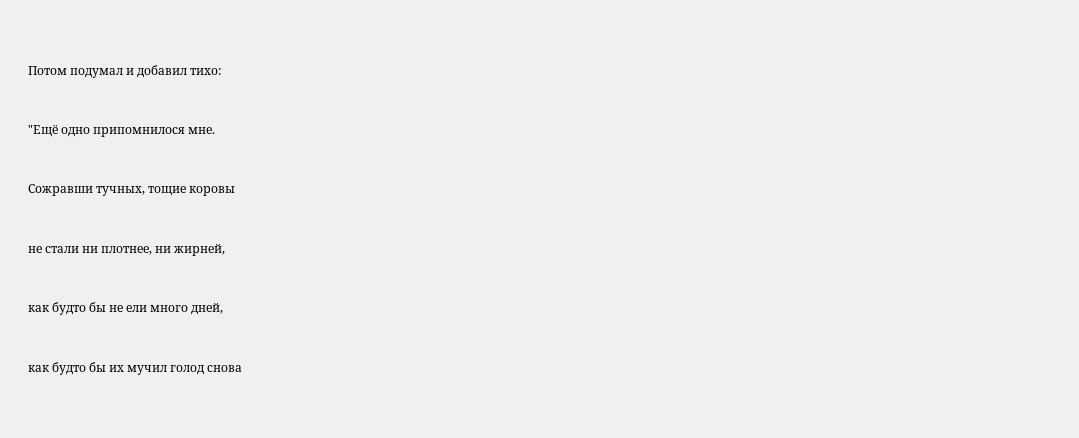Потом подумал и добавил тихо:


"Ещё одно припомнилося мне.


Сожравши тучных, тощие коровы


не стали ни плотнее, ни жирней,


как будто бы не ели много дней,


как будто бы их мучил голод снова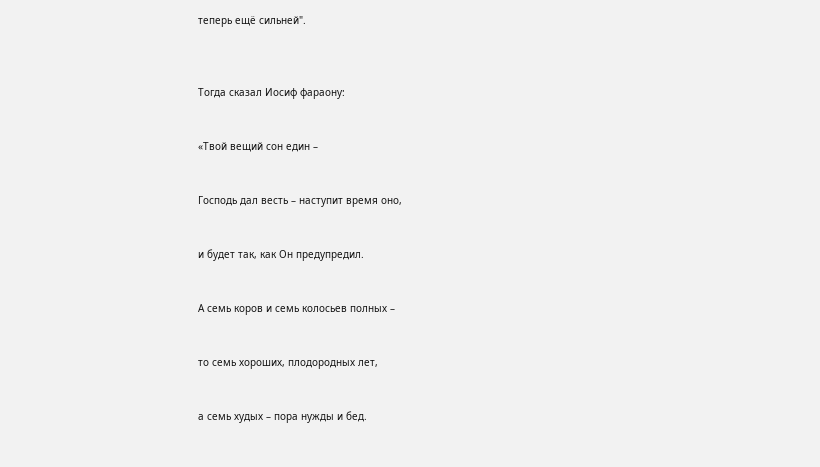теперь ещё сильней".



Тогда сказал Иосиф фараону:


«Твой вещий сон един –


Господь дал весть – наступит время оно,


и будет так, как Он предупредил.


А семь коров и семь колосьев полных –


то семь хороших, плодородных лет,


а семь худых – пора нужды и бед.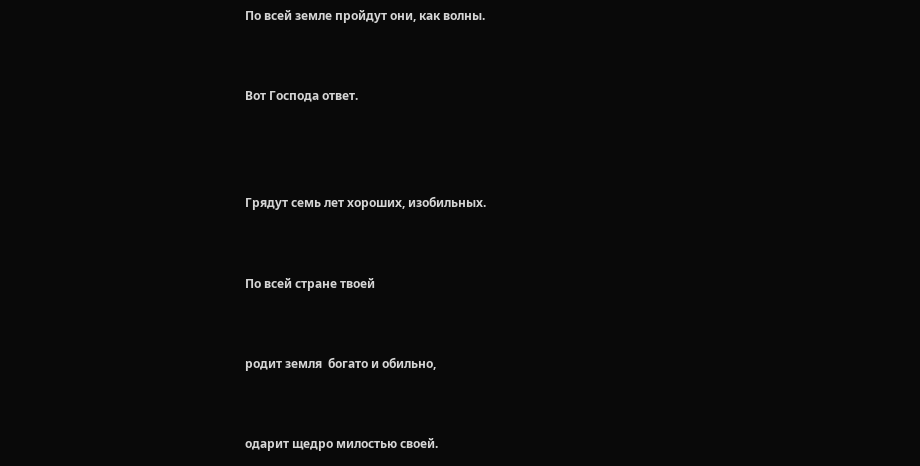По всей земле пройдут они, как волны.


Вот Господа ответ.



Грядут семь лет хороших, изобильных.


По всей стране твоей


родит земля  богато и обильно,


одарит щедро милостью своей.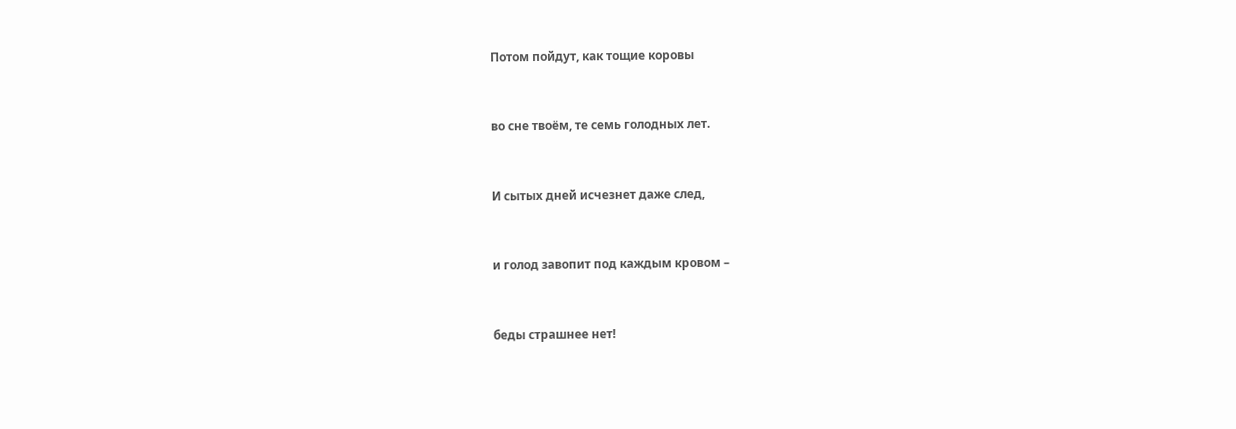Потом пойдут, как тощие коровы


во сне твоём, те семь голодных лет.


И сытых дней исчезнет даже след,


и голод завопит под каждым кровом –


беды страшнее нет!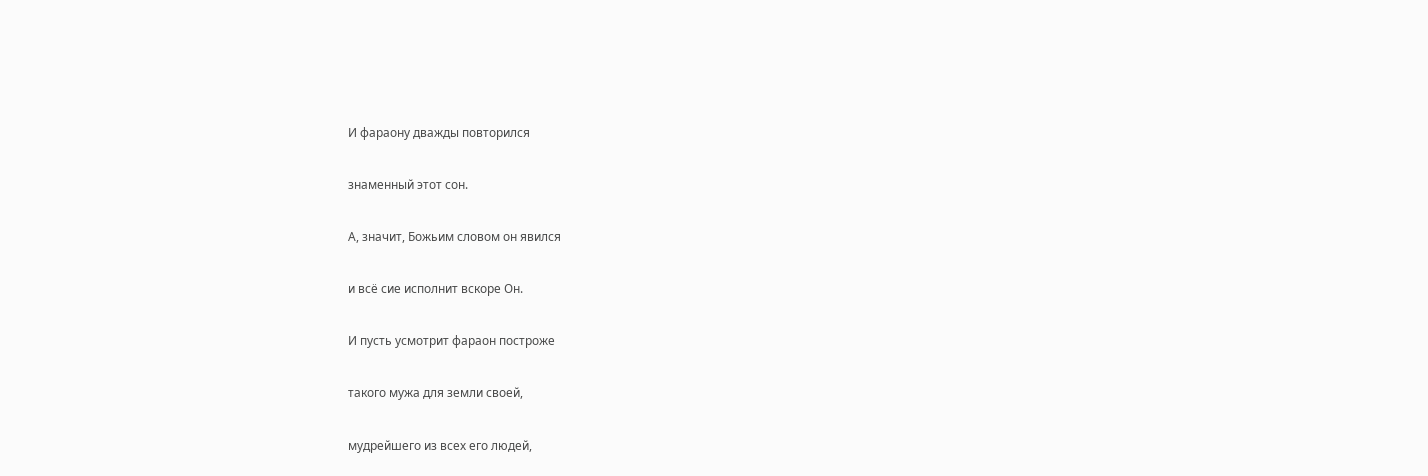И фараону дважды повторился


знаменный этот сон.


А, значит, Божьим словом он явился


и всё сие исполнит вскоре Он.


И пусть усмотрит фараон построже


такого мужа для земли своей,


мудрейшего из всех его людей,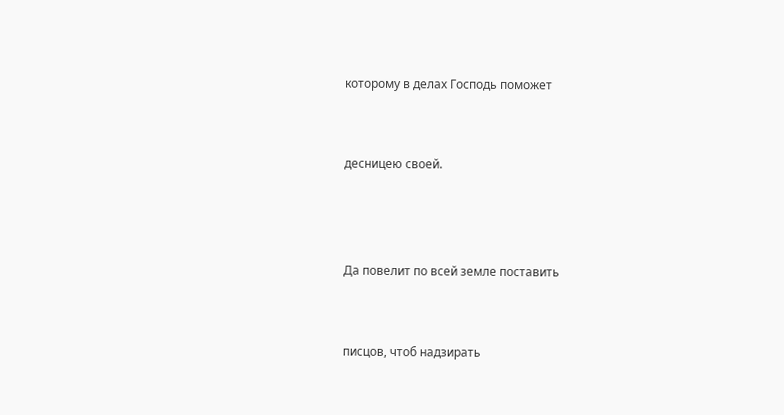которому в делах Господь поможет


десницею своей.



Да повелит по всей земле поставить


писцов, чтоб надзирать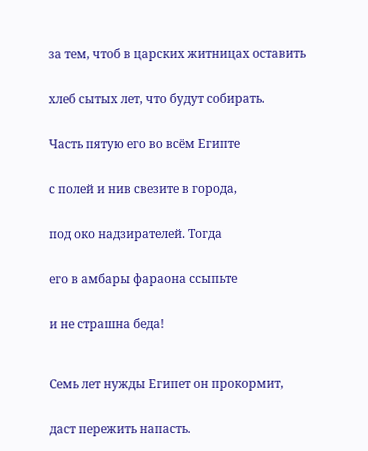за тем, чтоб в царских житницах оставить


хлеб сытых лет, что будут собирать.


Часть пятую его во всём Египте


с полей и нив свезите в города,


под око надзирателей. Тогда


его в амбары фараона ссыпьте


и не страшна беда!



Семь лет нужды Египет он прокормит,


даст пережить напасть.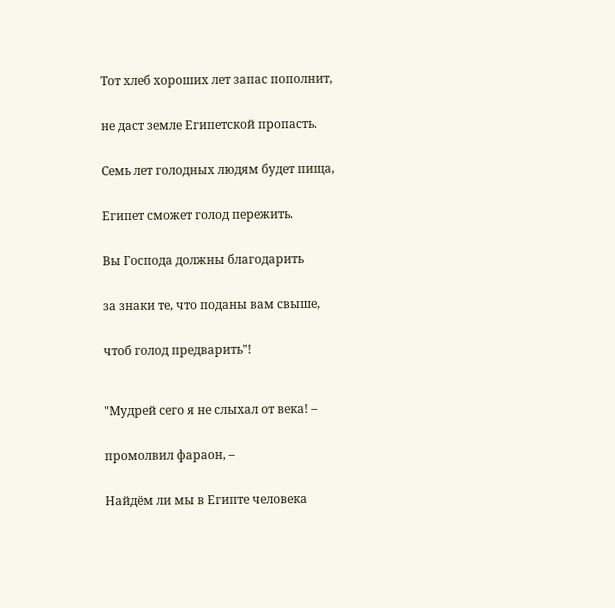Тот хлеб хороших лет запас пополнит,


не даст земле Египетской пропасть.


Семь лет голодных людям будет пища,


Египет сможет голод пережить.


Вы Господа должны благодарить


за знаки те, что поданы вам свыше,


чтоб голод предварить"!



"Мудрей сего я не слыхал от века! –


промолвил фараон, –


Найдём ли мы в Египте человека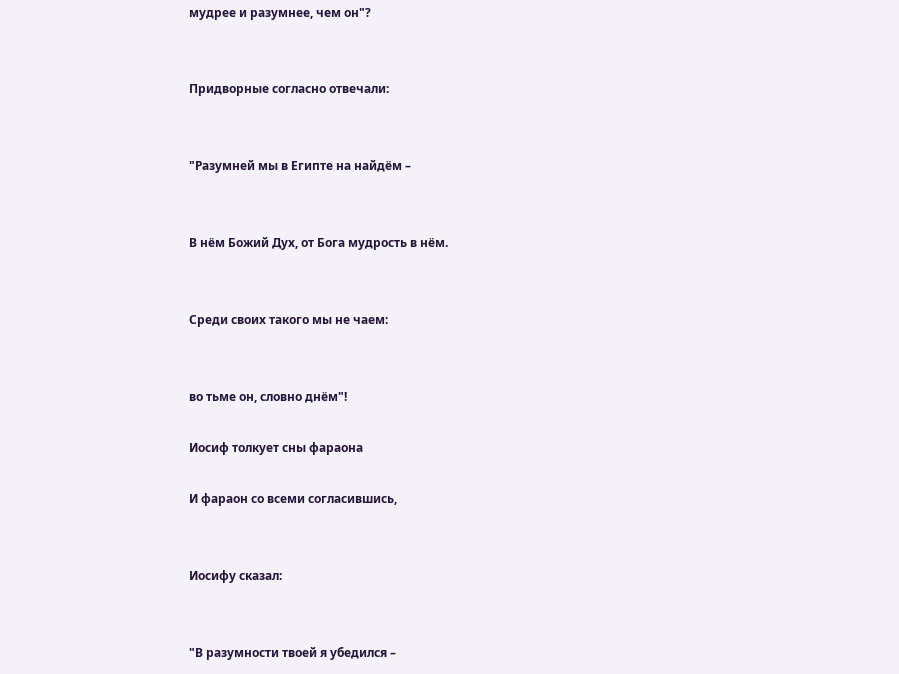мудрее и разумнее, чем он"?


Придворные согласно отвечали:


"Разумней мы в Египте на найдём –


В нём Божий Дух, от Бога мудрость в нём.


Среди своих такого мы не чаем:


во тьме он, словно днём"!

Иосиф толкует сны фараона

И фараон со всеми согласившись,


Иосифу сказал:


"В разумности твоей я убедился –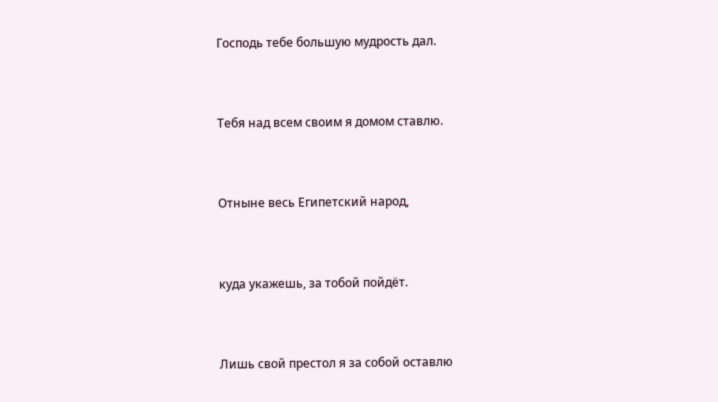Господь тебе большую мудрость дал.


Тебя над всем своим я домом ставлю.


Отныне весь Египетский народ,


куда укажешь, за тобой пойдёт.


Лишь свой престол я за собой оставлю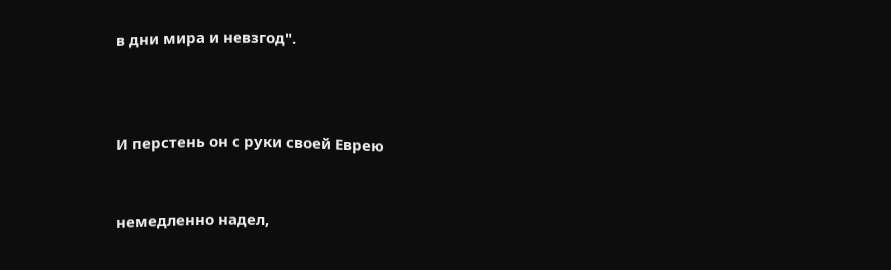в дни мира и невзгод".



И перстень он с руки своей Еврею


немедленно надел,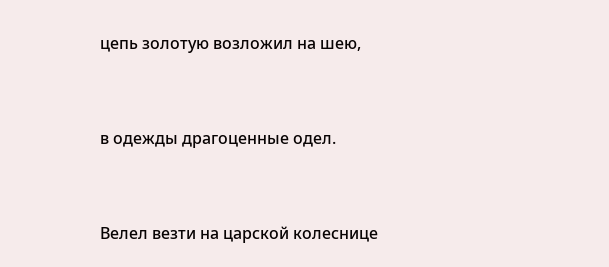цепь золотую возложил на шею,


в одежды драгоценные одел.


Велел везти на царской колеснице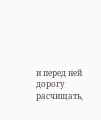и перед ней дорогу расчищать,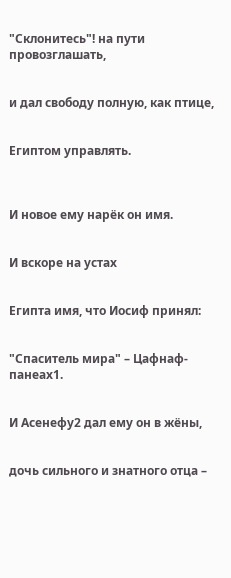"Склонитесь"! на пути провозглашать,


и дал свободу полную, как птице,


Египтом управлять.



И новое ему нарёк он имя.


И вскоре на устах


Египта имя, что Иосиф принял:


"Спаситель мира" – Цафнаф-панеах1.


И Асенефу2 дал ему он в жёны,


дочь сильного и знатного отца –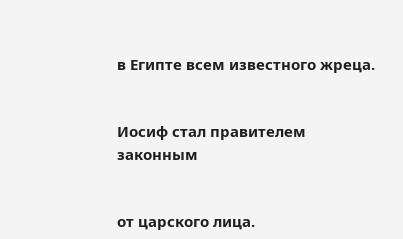в Египте всем известного жреца.


Иосиф стал правителем законным


от царского лица.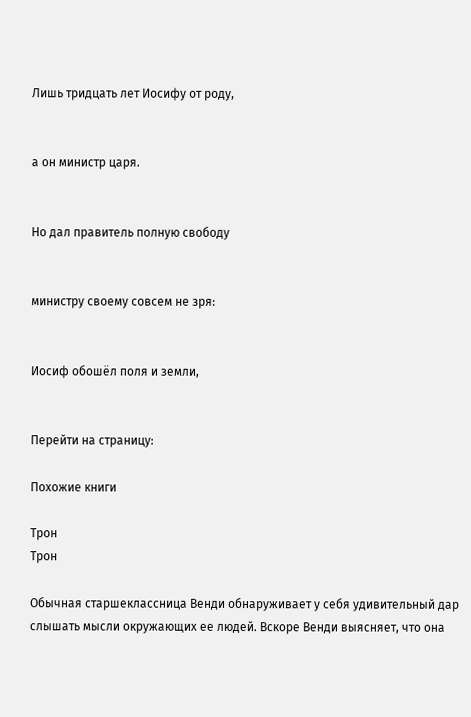Лишь тридцать лет Иосифу от роду,


а он министр царя.


Но дал правитель полную свободу


министру своему совсем не зря:


Иосиф обошёл поля и земли,


Перейти на страницу:

Похожие книги

Трон
Трон

Обычная старшеклассница Венди обнаруживает у себя удивительный дар слышать мысли окружающих ее людей. Вскоре Венди выясняет, что она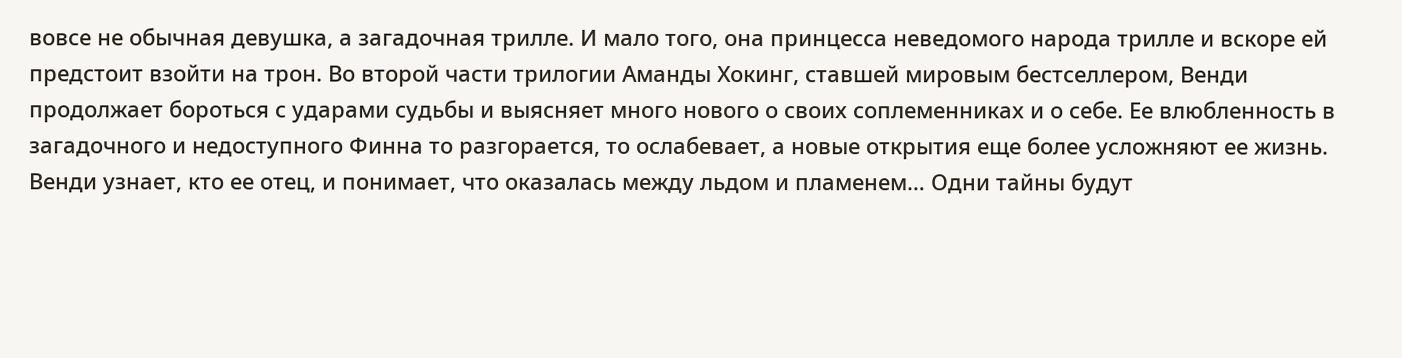вовсе не обычная девушка, а загадочная трилле. И мало того, она принцесса неведомого народа трилле и вскоре ей предстоит взойти на трон. Во второй части трилогии Аманды Хокинг, ставшей мировым бестселлером, Венди продолжает бороться с ударами судьбы и выясняет много нового о своих соплеменниках и о себе. Ее влюбленность в загадочного и недоступного Финна то разгорается, то ослабевает, а новые открытия еще более усложняют ее жизнь. Венди узнает, кто ее отец, и понимает, что оказалась между льдом и пламенем… Одни тайны будут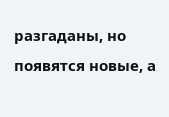разгаданы, но появятся новые, а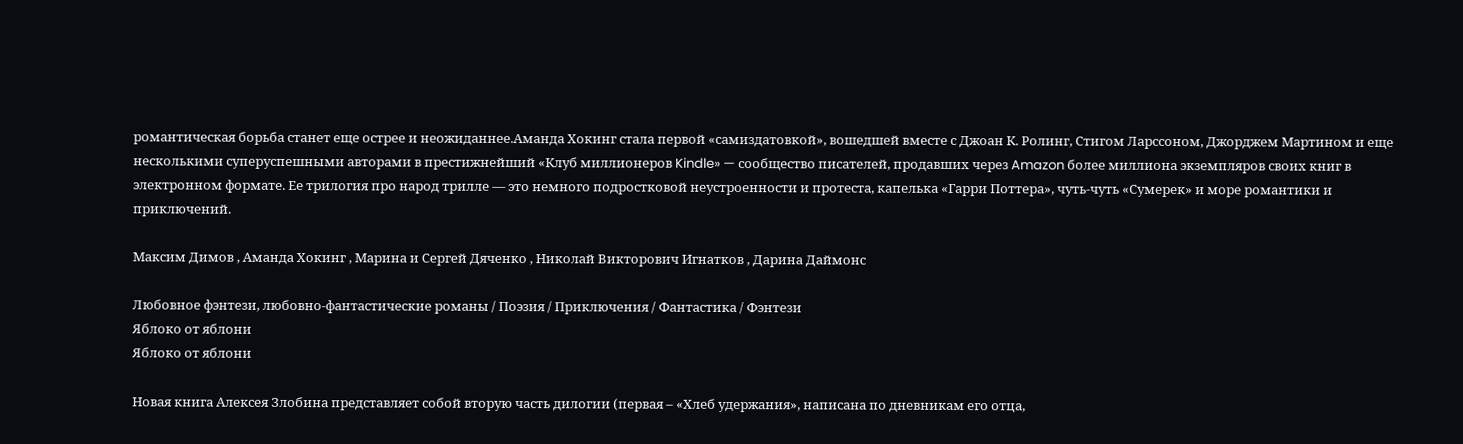романтическая борьба станет еще острее и неожиданнее.Аманда Хокинг стала первой «самиздатовкой», вошедшей вместе с Джоан К. Ролинг, Стигом Ларссоном, Джорджем Мартином и еще несколькими суперуспешными авторами в престижнейший «Клуб миллионеров Kindle» — сообщество писателей, продавших через Amazon более миллиона экземпляров своих книг в электронном формате. Ее трилогия про народ трилле — это немного подростковой неустроенности и протеста, капелька «Гарри Поттера», чуть-чуть «Сумерек» и море романтики и приключений.

Максим Димов , Аманда Хокинг , Марина и Сергей Дяченко , Николай Викторович Игнатков , Дарина Даймонс

Любовное фэнтези, любовно-фантастические романы / Поэзия / Приключения / Фантастика / Фэнтези
Яблоко от яблони
Яблоко от яблони

Новая книга Алексея Злобина представляет собой вторую часть дилогии (первая – «Хлеб удержания», написана по дневникам его отца,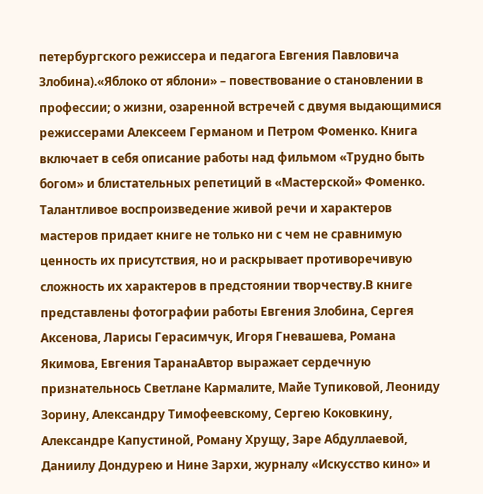петербургского режиссера и педагога Евгения Павловича Злобина).«Яблоко от яблони» – повествование о становлении в профессии; о жизни, озаренной встречей с двумя выдающимися режиссерами Алексеем Германом и Петром Фоменко. Книга включает в себя описание работы над фильмом «Трудно быть богом» и блистательных репетиций в «Мастерской» Фоменко. Талантливое воспроизведение живой речи и характеров мастеров придает книге не только ни с чем не сравнимую ценность их присутствия, но и раскрывает противоречивую сложность их характеров в предстоянии творчеству.В книге представлены фотографии работы Евгения Злобина, Сергея Аксенова, Ларисы Герасимчук, Игоря Гневашева, Романа Якимова, Евгения ТаранаАвтор выражает сердечную признательнось Светлане Кармалите, Майе Тупиковой, Леониду Зорину, Александру Тимофеевскому, Сергею Коковкину, Александре Капустиной, Роману Хрущу, Заре Абдуллаевой, Даниилу Дондурею и Нине Зархи, журналу «Искусство кино» и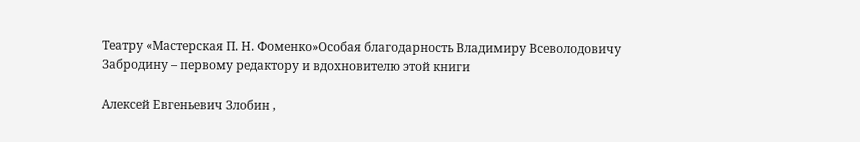Театру «Мастерская П. Н. Фоменко»Особая благодарность Владимиру Всеволодовичу Забродину – первому редактору и вдохновителю этой книги

Алексей Евгеньевич Злобин ,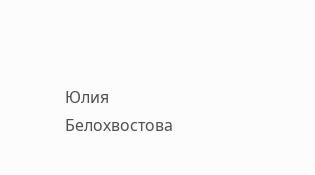Юлия Белохвостова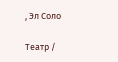, Эл Соло

Театр /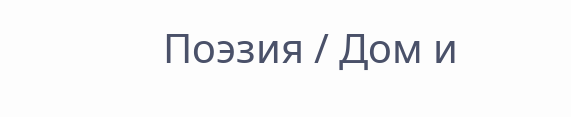Поэзия / Дом и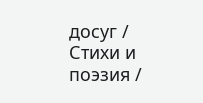досуг / Стихи и поэзия /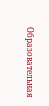Образовательная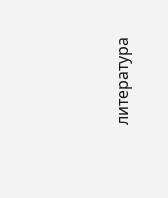литература